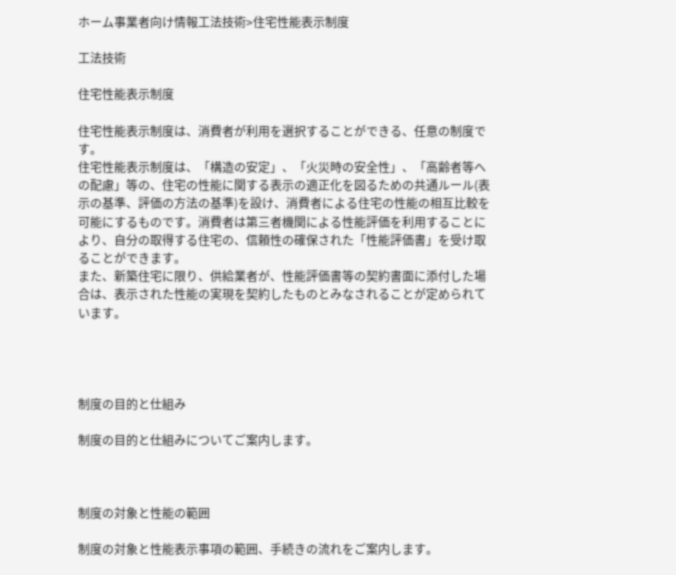ホーム事業者向け情報工法技術>住宅性能表示制度

工法技術

住宅性能表示制度

住宅性能表示制度は、消費者が利用を選択することができる、任意の制度です。
住宅性能表示制度は、「構造の安定」、「火災時の安全性」、「高齢者等への配慮」等の、住宅の性能に関する表示の適正化を図るための共通ルール(表示の基準、評価の方法の基準)を設け、消費者による住宅の性能の相互比較を可能にするものです。消費者は第三者機関による性能評価を利用することにより、自分の取得する住宅の、信頼性の確保された「性能評価書」を受け取ることができます。
また、新築住宅に限り、供給業者が、性能評価書等の契約書面に添付した場合は、表示された性能の実現を契約したものとみなされることが定められています。




制度の目的と仕組み

制度の目的と仕組みについてご案内します。



制度の対象と性能の範囲

制度の対象と性能表示事項の範囲、手続きの流れをご案内します。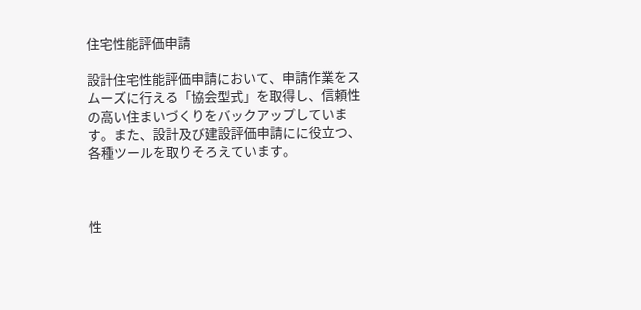住宅性能評価申請

設計住宅性能評価申請において、申請作業をスムーズに行える「協会型式」を取得し、信頼性の高い住まいづくりをバックアップしています。また、設計及び建設評価申請にに役立つ、各種ツールを取りそろえています。



性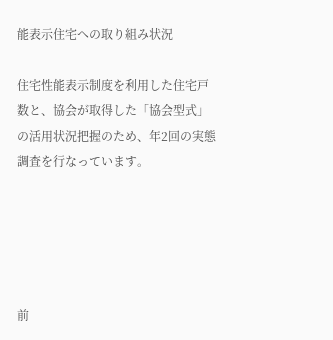能表示住宅への取り組み状況

住宅性能表示制度を利用した住宅戸数と、協会が取得した「協会型式」の活用状況把握のため、年2回の実態調査を行なっています。





前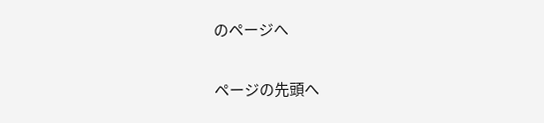のページへ

ページの先頭へ